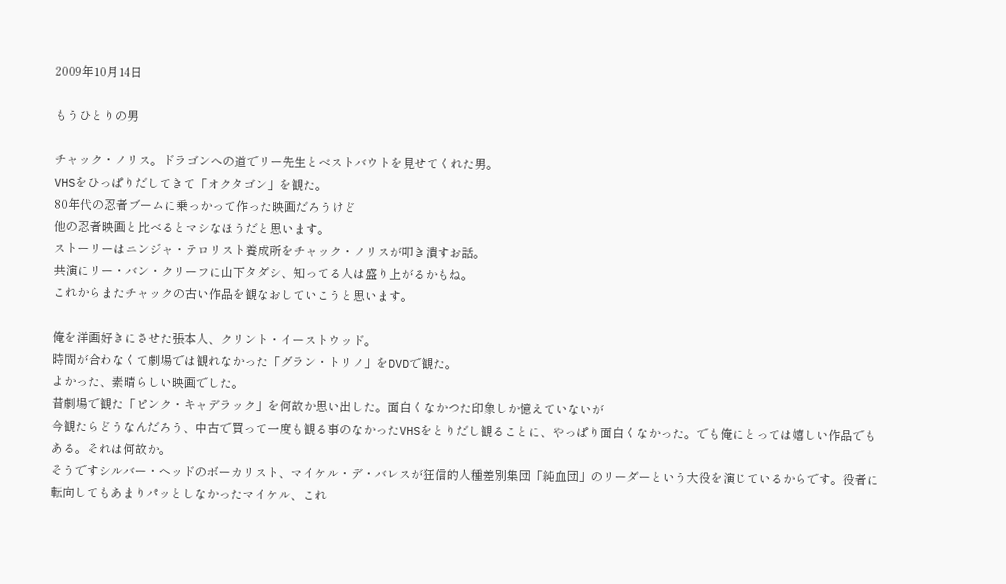2009年10月14日

もうひとりの男

チャック・ノリス。ドラゴンへの道でリー先生とベストバウトを見せてくれた男。
VHSをひっぱりだしてきて「オクタゴン」を観た。
80年代の忍者ブームに乗っかって作った映画だろうけど
他の忍者映画と比べるとマシなほうだと思います。
ストーリーはニンジャ・テロリスト養成所をチャック・ノリスが叩き潰すお話。
共演にリー・バン・クリーフに山下タダシ、知ってる人は盛り上がるかもね。
これからまたチャックの古い作品を観なおしていこうと思います。

俺を洋画好きにさせた張本人、クリント・イーストウッド。
時間が合わなくて劇場では観れなかった「グラン・トリノ」をDVDで観た。
よかった、素晴らしい映画でした。
昔劇場で観た「ピンク・キャデラック」を何故か思い出した。面白くなかつた印象しか憶えていないが
今観たらどうなんだろう、中古で買って一度も観る事のなかったVHSをとりだし観ることに、やっぱり面白くなかった。でも俺にとっては嬉しい作品でもある。それは何故か。
そうですシルバー・ヘッドのボーカリスト、マイケル・デ・バレスが狂信的人種差別集団「純血団」のリーダーという大役を演じているからです。役者に転向してもあまりパッとしなかったマイケル、これ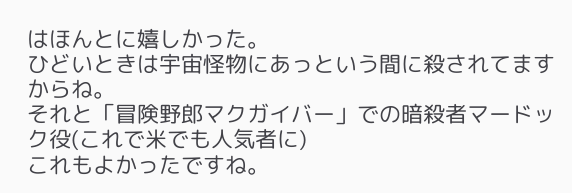はほんとに嬉しかった。
ひどいときは宇宙怪物にあっという間に殺されてますからね。
それと「冒険野郎マクガイバー」での暗殺者マードック役(これで米でも人気者に)
これもよかったですね。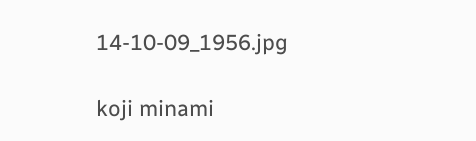14-10-09_1956.jpg

koji minami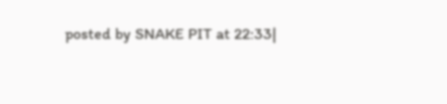posted by SNAKE PIT at 22:33|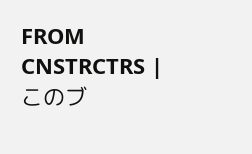FROM CNSTRCTRS | このブ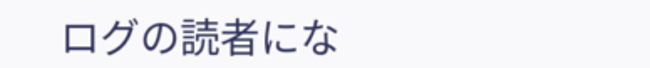ログの読者にな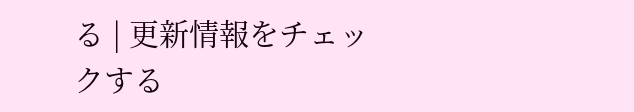る | 更新情報をチェックする